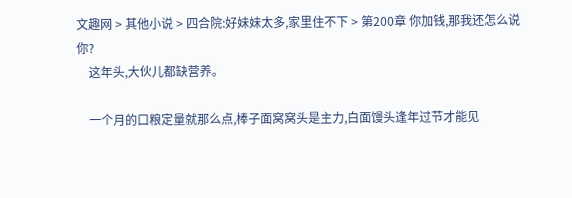文趣网 > 其他小说 > 四合院:好妹妹太多,家里住不下 > 第200章 你加钱,那我还怎么说你?
    这年头,大伙儿都缺营养。

    一个月的口粮定量就那么点,棒子面窝窝头是主力,白面馒头逢年过节才能见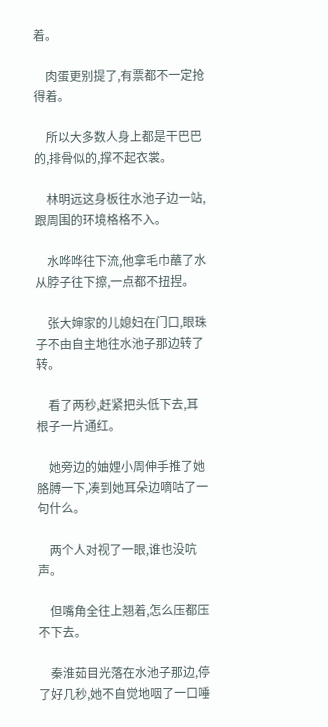着。

    肉蛋更别提了,有票都不一定抢得着。

    所以大多数人身上都是干巴巴的,排骨似的,撑不起衣裳。

    林明远这身板往水池子边一站,跟周围的环境格格不入。

    水哗哗往下流,他拿毛巾蘸了水从脖子往下擦,一点都不扭捏。

    张大婶家的儿媳妇在门口,眼珠子不由自主地往水池子那边转了转。

    看了两秒,赶紧把头低下去,耳根子一片通红。

    她旁边的妯娌小周伸手推了她胳膊一下,凑到她耳朵边嘀咕了一句什么。

    两个人对视了一眼,谁也没吭声。

    但嘴角全往上翘着,怎么压都压不下去。

    秦淮茹目光落在水池子那边,停了好几秒,她不自觉地咽了一口唾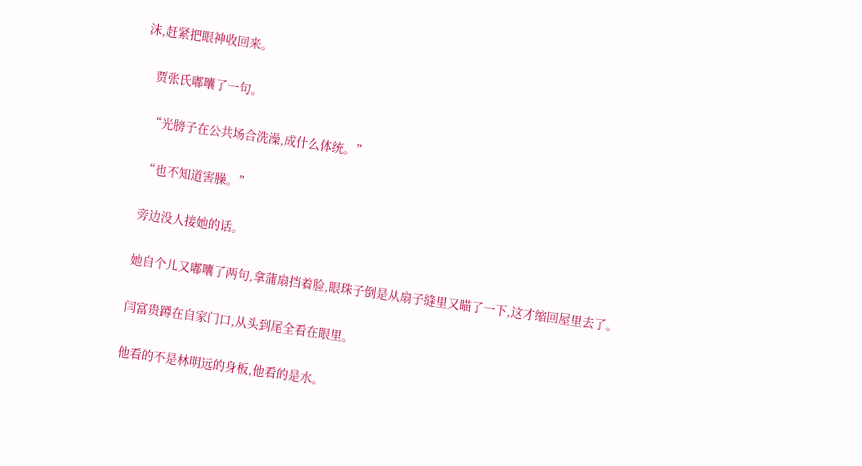沫,赶紧把眼神收回来。

    贾张氏嘟囔了一句。

    “光膀子在公共场合洗澡,成什么体统。”

    “也不知道害臊。”

    旁边没人接她的话。

    她自个儿又嘟囔了两句,拿蒲扇挡着脸,眼珠子倒是从扇子缝里又瞄了一下,这才缩回屋里去了。

    闫富贵蹲在自家门口,从头到尾全看在眼里。

    他看的不是林明远的身板,他看的是水。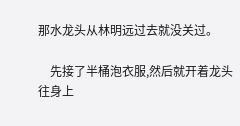那水龙头从林明远过去就没关过。

    先接了半桶泡衣服,然后就开着龙头往身上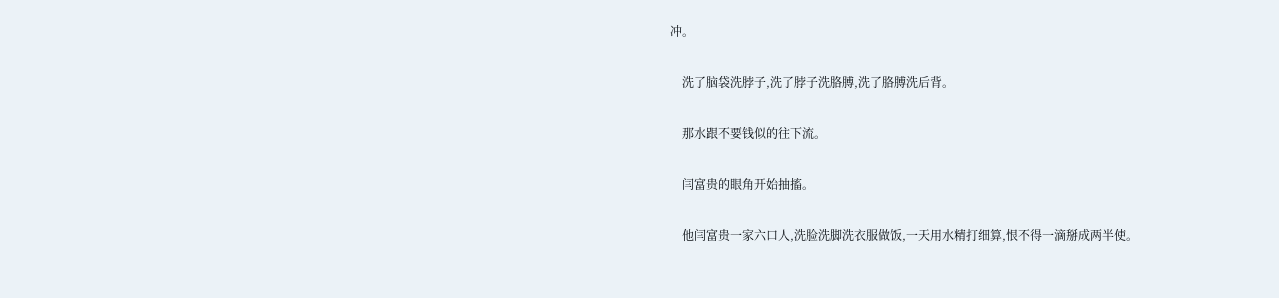冲。

    洗了脑袋洗脖子,洗了脖子洗胳膊,洗了胳膊洗后背。

    那水跟不要钱似的往下流。

    闫富贵的眼角开始抽搐。

    他闫富贵一家六口人,洗脸洗脚洗衣服做饭,一天用水精打细算,恨不得一滴掰成两半使。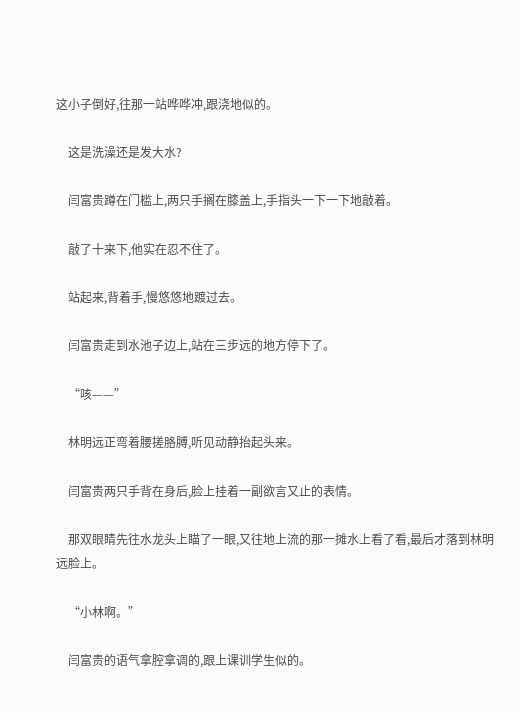这小子倒好,往那一站哗哗冲,跟浇地似的。

    这是洗澡还是发大水?

    闫富贵蹲在门槛上,两只手搁在膝盖上,手指头一下一下地敲着。

    敲了十来下,他实在忍不住了。

    站起来,背着手,慢悠悠地踱过去。

    闫富贵走到水池子边上,站在三步远的地方停下了。

    “咳——”

    林明远正弯着腰搓胳膊,听见动静抬起头来。

    闫富贵两只手背在身后,脸上挂着一副欲言又止的表情。

    那双眼睛先往水龙头上瞄了一眼,又往地上流的那一摊水上看了看,最后才落到林明远脸上。

    “小林啊。”

    闫富贵的语气拿腔拿调的,跟上课训学生似的。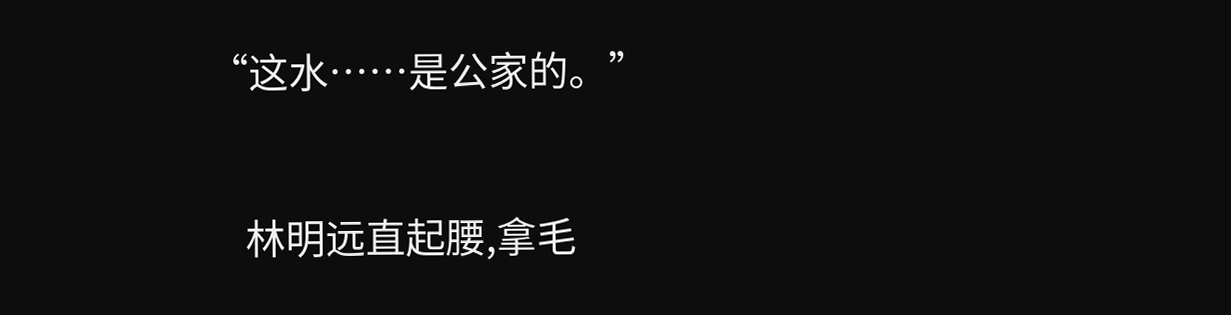“这水……是公家的。”

    林明远直起腰,拿毛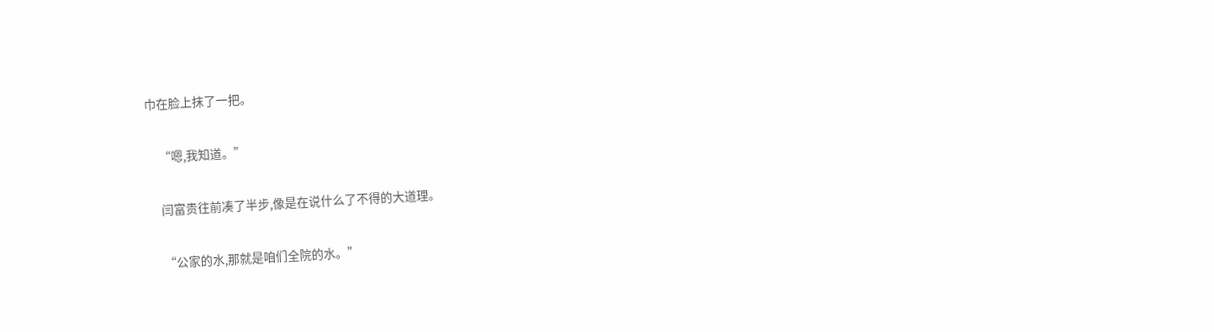巾在脸上抹了一把。

    “嗯,我知道。”

    闫富贵往前凑了半步,像是在说什么了不得的大道理。

    “公家的水,那就是咱们全院的水。”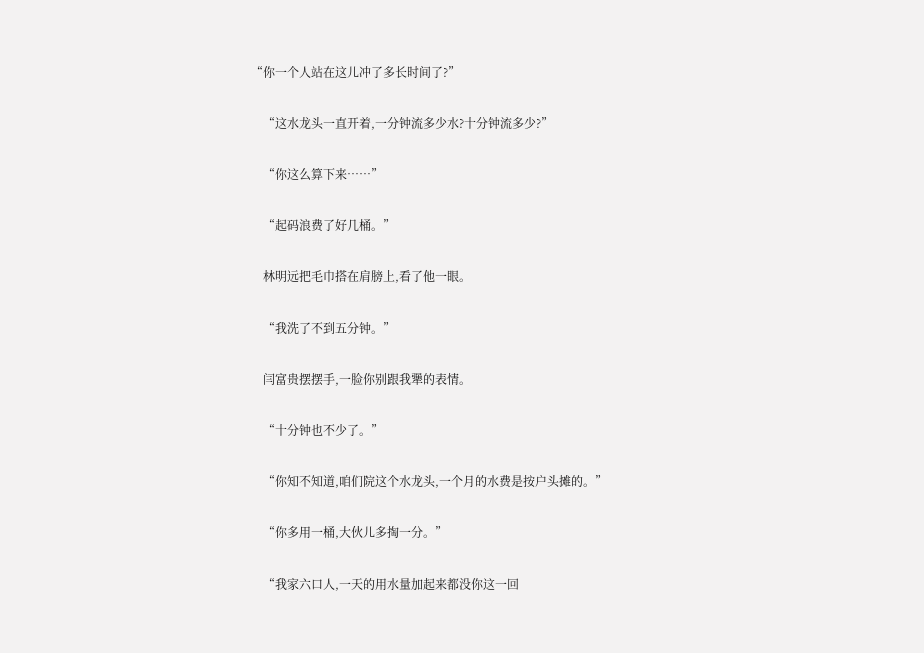“你一个人站在这儿冲了多长时间了?”

    “这水龙头一直开着,一分钟流多少水?十分钟流多少?”

    “你这么算下来……”

    “起码浪费了好几桶。”

    林明远把毛巾搭在肩膀上,看了他一眼。

    “我洗了不到五分钟。”

    闫富贵摆摆手,一脸你别跟我犟的表情。

    “十分钟也不少了。”

    “你知不知道,咱们院这个水龙头,一个月的水费是按户头摊的。”

    “你多用一桶,大伙儿多掏一分。”

    “我家六口人,一天的用水量加起来都没你这一回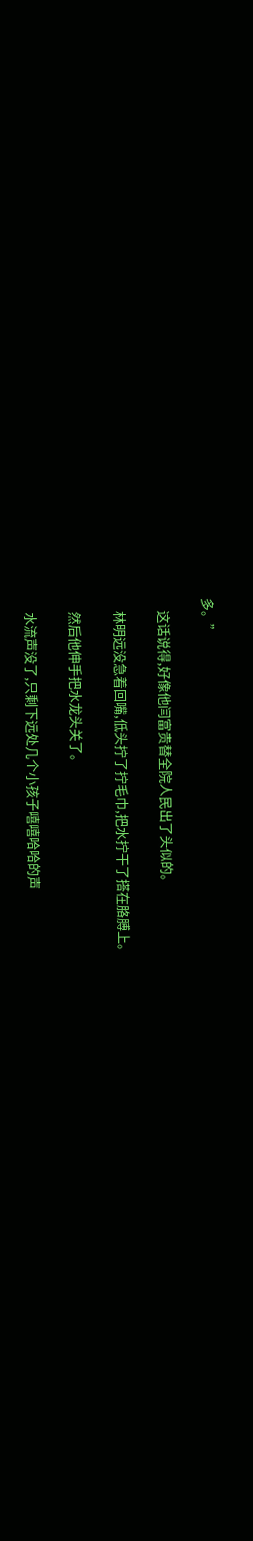多。”

    这话说得,好像他闫富贵替全院人民出了头似的。

    林明远没急着回嘴,低头拧了拧毛巾,把水拧干了搭在胳膊上。

    然后他伸手把水龙头关了。

    水流声没了,只剩下远处几个小孩子嘻嘻哈哈的声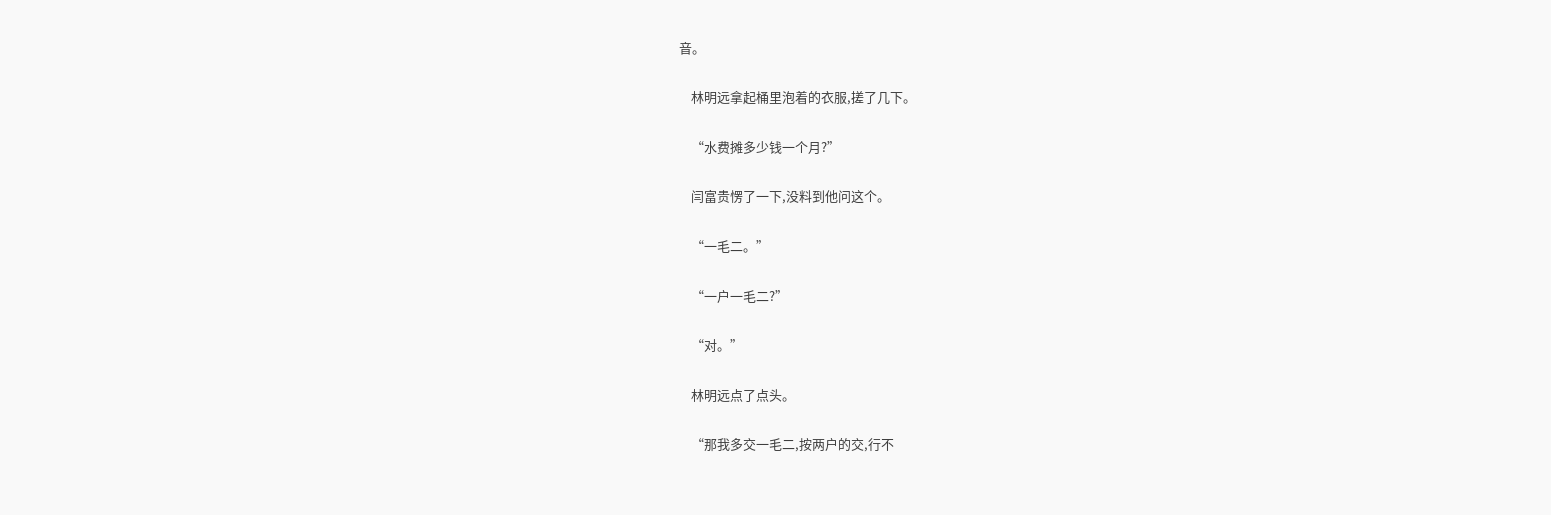音。

    林明远拿起桶里泡着的衣服,搓了几下。

    “水费摊多少钱一个月?”

    闫富贵愣了一下,没料到他问这个。

    “一毛二。”

    “一户一毛二?”

    “对。”

    林明远点了点头。

    “那我多交一毛二,按两户的交,行不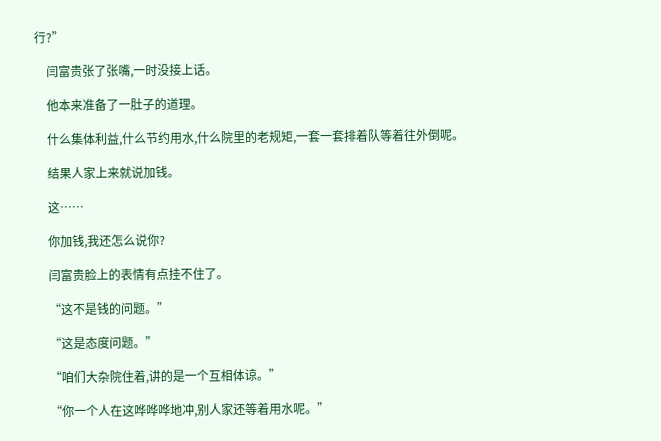行?”

    闫富贵张了张嘴,一时没接上话。

    他本来准备了一肚子的道理。

    什么集体利益,什么节约用水,什么院里的老规矩,一套一套排着队等着往外倒呢。

    结果人家上来就说加钱。

    这……

    你加钱,我还怎么说你?

    闫富贵脸上的表情有点挂不住了。

    “这不是钱的问题。”

    “这是态度问题。”

    “咱们大杂院住着,讲的是一个互相体谅。”

    “你一个人在这哗哗哗地冲,别人家还等着用水呢。”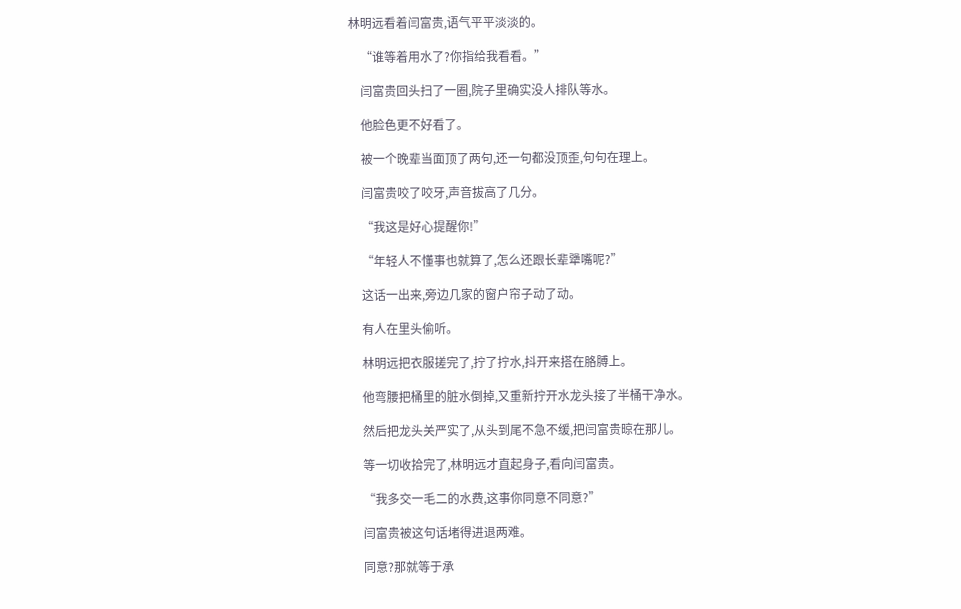林明远看着闫富贵,语气平平淡淡的。

    “谁等着用水了?你指给我看看。”

    闫富贵回头扫了一圈,院子里确实没人排队等水。

    他脸色更不好看了。

    被一个晚辈当面顶了两句,还一句都没顶歪,句句在理上。

    闫富贵咬了咬牙,声音拔高了几分。

    “我这是好心提醒你!”

    “年轻人不懂事也就算了,怎么还跟长辈犟嘴呢?”

    这话一出来,旁边几家的窗户帘子动了动。

    有人在里头偷听。

    林明远把衣服搓完了,拧了拧水,抖开来搭在胳膊上。

    他弯腰把桶里的脏水倒掉,又重新拧开水龙头接了半桶干净水。

    然后把龙头关严实了,从头到尾不急不缓,把闫富贵晾在那儿。

    等一切收拾完了,林明远才直起身子,看向闫富贵。

    “我多交一毛二的水费,这事你同意不同意?”

    闫富贵被这句话堵得进退两难。

    同意?那就等于承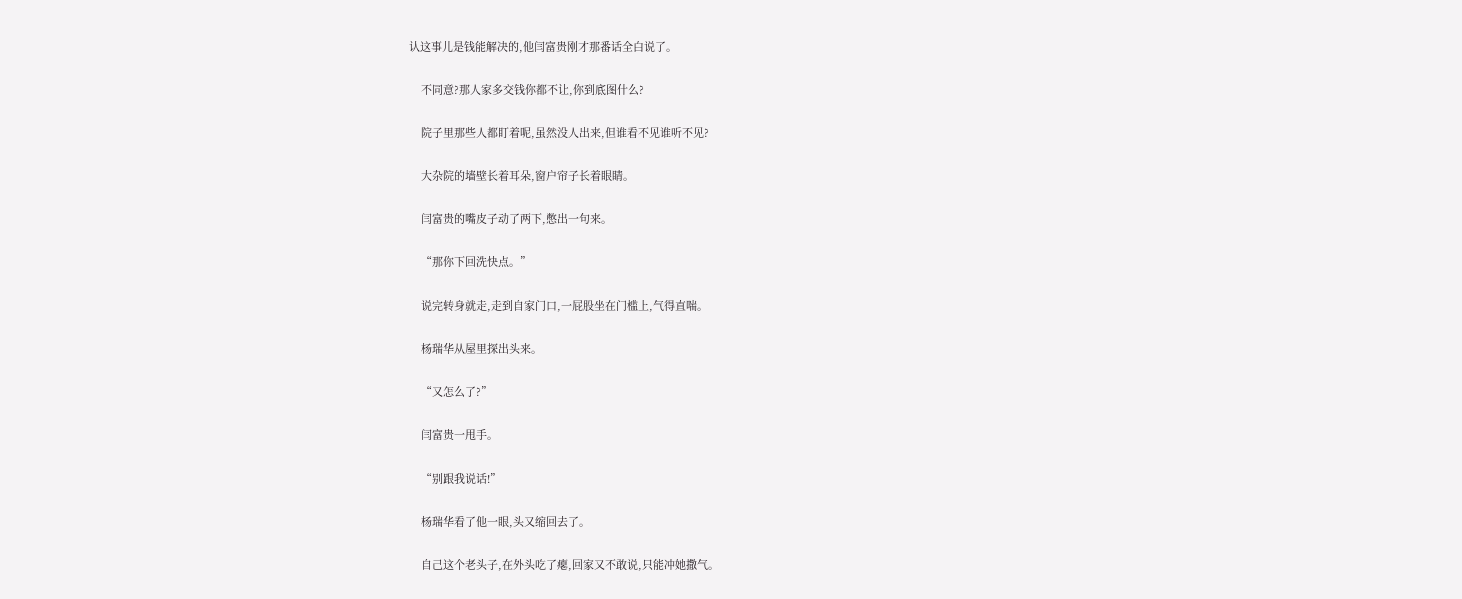认这事儿是钱能解决的,他闫富贵刚才那番话全白说了。

    不同意?那人家多交钱你都不让,你到底图什么?

    院子里那些人都盯着呢,虽然没人出来,但谁看不见谁听不见?

    大杂院的墙壁长着耳朵,窗户帘子长着眼睛。

    闫富贵的嘴皮子动了两下,憋出一句来。

    “那你下回洗快点。”

    说完转身就走,走到自家门口,一屁股坐在门槛上,气得直喘。

    杨瑞华从屋里探出头来。

    “又怎么了?”

    闫富贵一甩手。

    “别跟我说话!”

    杨瑞华看了他一眼,头又缩回去了。

    自己这个老头子,在外头吃了瘪,回家又不敢说,只能冲她撒气。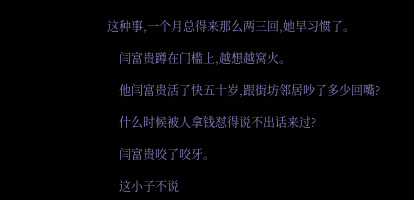这种事,一个月总得来那么两三回,她早习惯了。

    闫富贵蹲在门槛上,越想越窝火。

    他闫富贵活了快五十岁,跟街坊邻居吵了多少回嘴?

    什么时候被人拿钱怼得说不出话来过?

    闫富贵咬了咬牙。

    这小子不说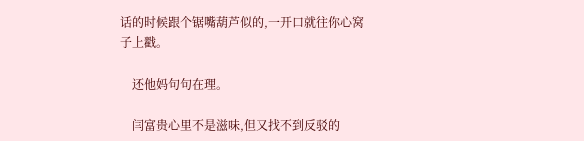话的时候跟个锯嘴葫芦似的,一开口就往你心窝子上戳。

    还他妈句句在理。

    闫富贵心里不是滋味,但又找不到反驳的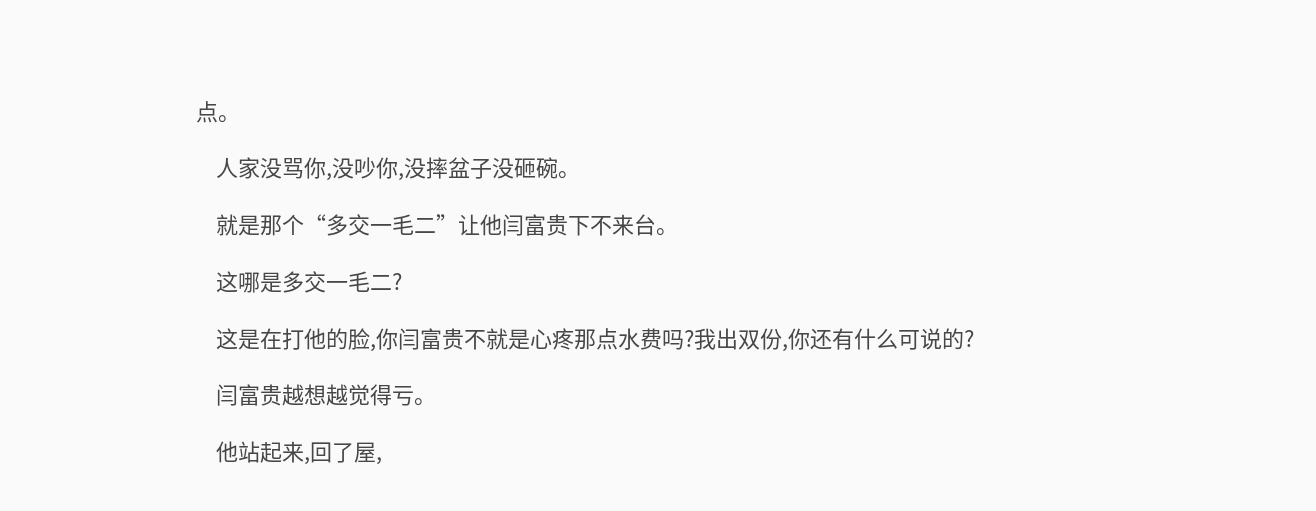点。

    人家没骂你,没吵你,没摔盆子没砸碗。

    就是那个“多交一毛二”让他闫富贵下不来台。

    这哪是多交一毛二?

    这是在打他的脸,你闫富贵不就是心疼那点水费吗?我出双份,你还有什么可说的?

    闫富贵越想越觉得亏。

    他站起来,回了屋,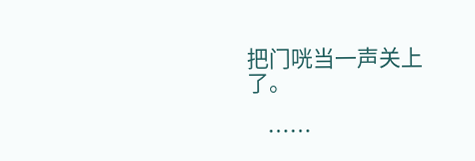把门咣当一声关上了。

    ……